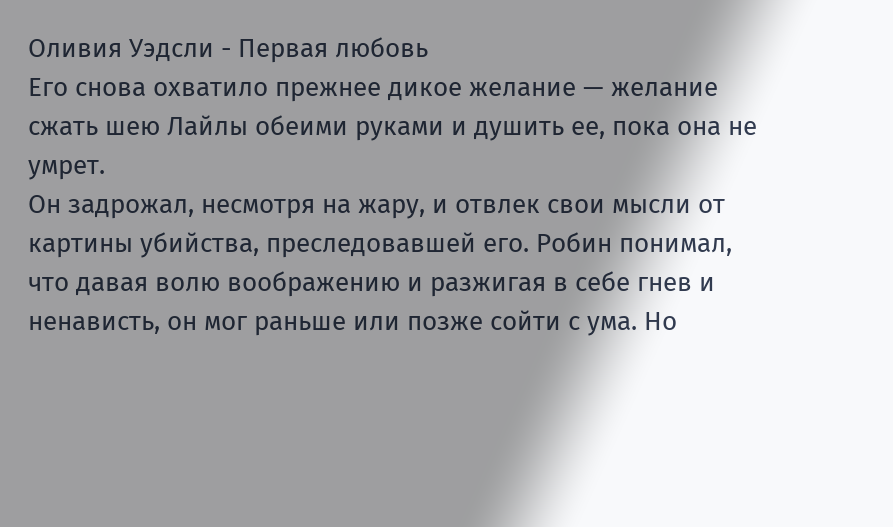Оливия Уэдсли - Первая любовь
Его снова охватило прежнее дикое желание — желание сжать шею Лайлы обеими руками и душить ее, пока она не умрет.
Он задрожал, несмотря на жару, и отвлек свои мысли от картины убийства, преследовавшей его. Робин понимал, что давая волю воображению и разжигая в себе гнев и ненависть, он мог раньше или позже сойти с ума. Но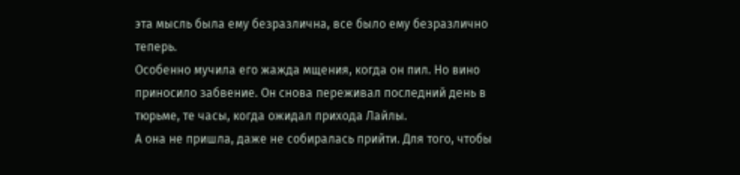эта мысль была ему безразлична, все было ему безразлично теперь.
Особенно мучила его жажда мщения, когда он пил. Но вино приносило забвение. Он снова переживал последний день в тюрьме, те часы, когда ожидал прихода Лайлы.
А она не пришла, даже не собиралась прийти. Для того, чтобы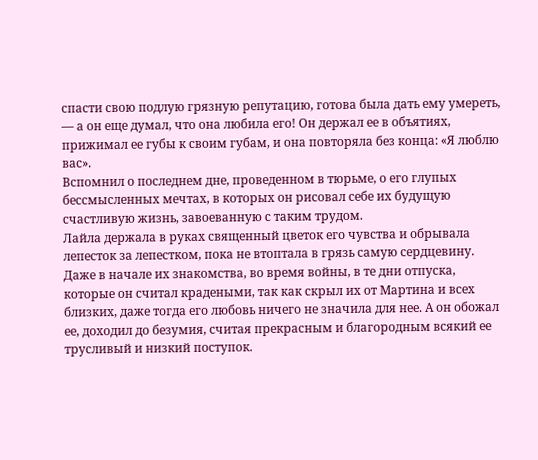спасти свою подлую грязную репутацию, готова была дать ему умереть, — а он еще думал, что она любила его! Он держал ее в объятиях, прижимал ее губы к своим губам, и она повторяла без конца: «Я люблю вас».
Вспомнил о последнем дне, проведенном в тюрьме, о его глупых бессмысленных мечтах, в которых он рисовал себе их будущую счастливую жизнь, завоеванную с таким трудом.
Лайла держала в руках священный цветок его чувства и обрывала лепесток за лепестком, пока не втоптала в грязь самую сердцевину. Даже в начале их знакомства, во время войны, в те дни отпуска, которые он считал крадеными, так как скрыл их от Мартина и всех близких, даже тогда его любовь ничего не значила для нее. А он обожал ее, доходил до безумия, считая прекрасным и благородным всякий ее трусливый и низкий поступок.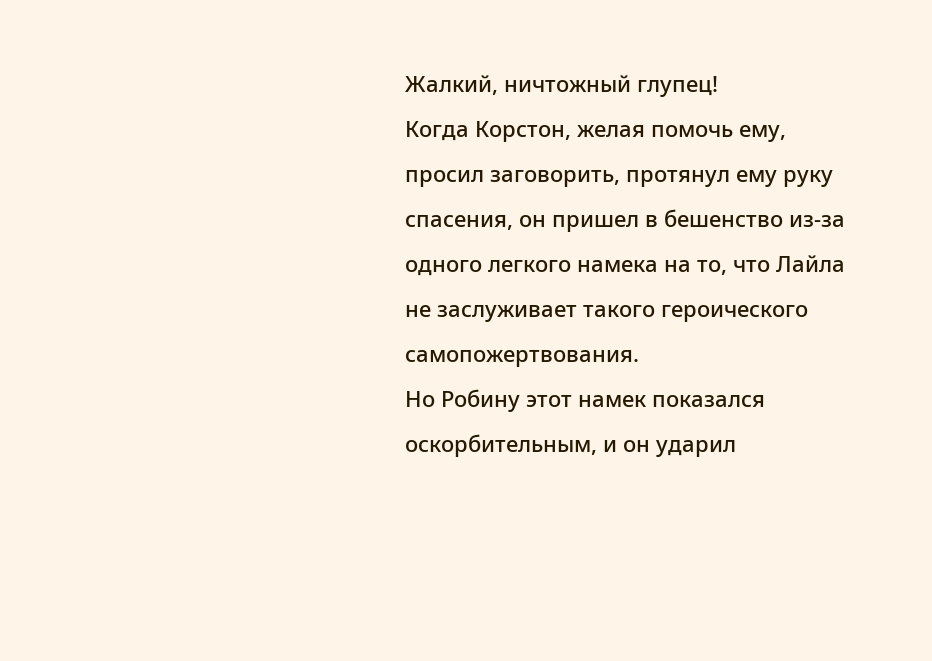Жалкий, ничтожный глупец!
Когда Корстон, желая помочь ему, просил заговорить, протянул ему руку спасения, он пришел в бешенство из-за одного легкого намека на то, что Лайла не заслуживает такого героического самопожертвования.
Но Робину этот намек показался оскорбительным, и он ударил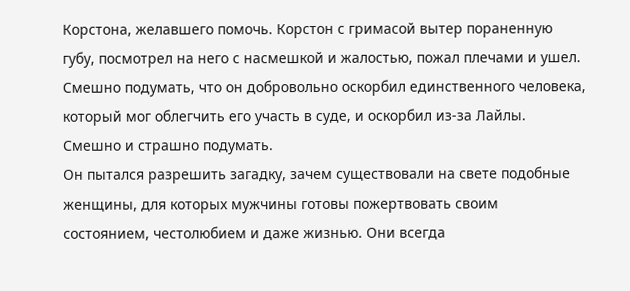Корстона, желавшего помочь. Корстон с гримасой вытер пораненную губу, посмотрел на него с насмешкой и жалостью, пожал плечами и ушел. Смешно подумать, что он добровольно оскорбил единственного человека, который мог облегчить его участь в суде, и оскорбил из-за Лайлы. Смешно и страшно подумать.
Он пытался разрешить загадку, зачем существовали на свете подобные женщины, для которых мужчины готовы пожертвовать своим состоянием, честолюбием и даже жизнью. Они всегда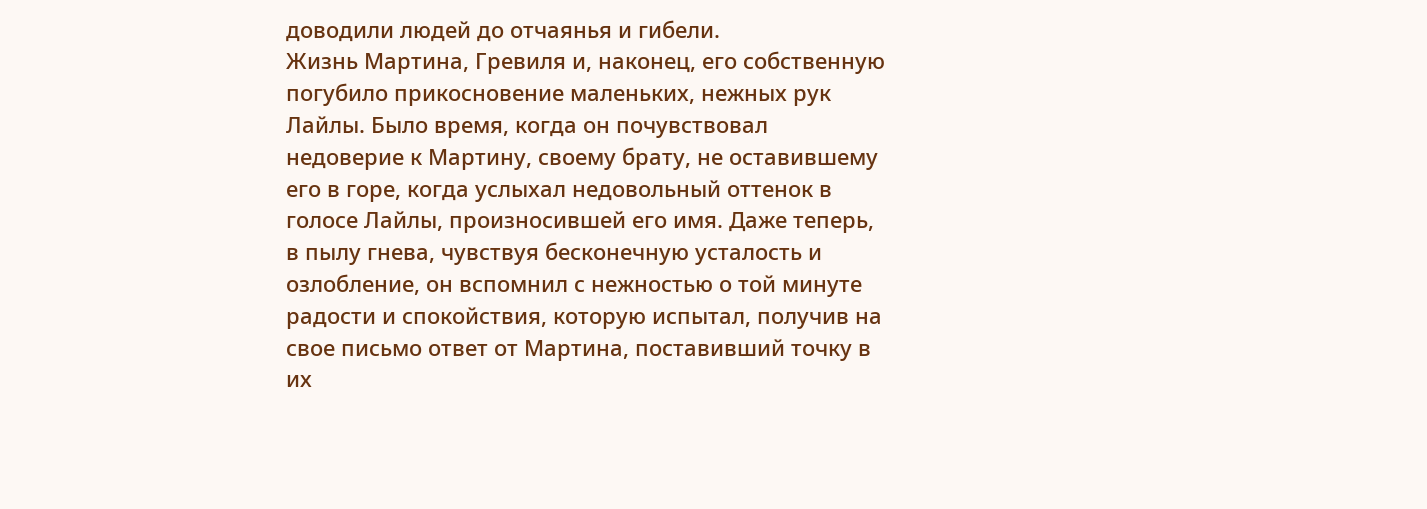доводили людей до отчаянья и гибели.
Жизнь Мартина, Гревиля и, наконец, его собственную погубило прикосновение маленьких, нежных рук Лайлы. Было время, когда он почувствовал недоверие к Мартину, своему брату, не оставившему его в горе, когда услыхал недовольный оттенок в голосе Лайлы, произносившей его имя. Даже теперь, в пылу гнева, чувствуя бесконечную усталость и озлобление, он вспомнил с нежностью о той минуте радости и спокойствия, которую испытал, получив на свое письмо ответ от Мартина, поставивший точку в их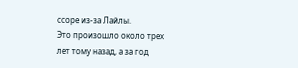ссоре из-за Лайлы.
Это произошло около трех лет тому назад, а за год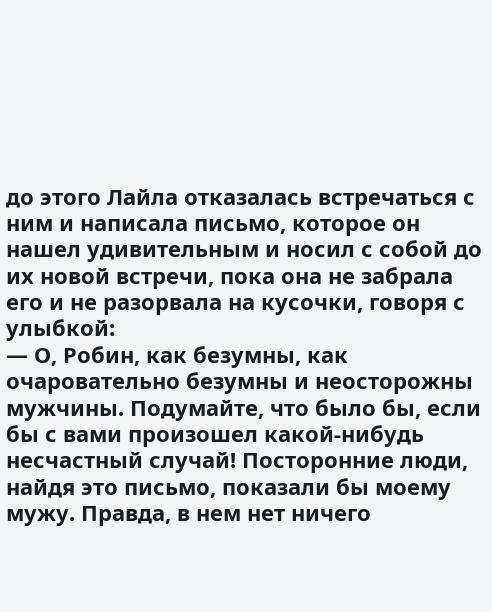до этого Лайла отказалась встречаться с ним и написала письмо, которое он нашел удивительным и носил с собой до их новой встречи, пока она не забрала его и не разорвала на кусочки, говоря с улыбкой:
— О, Робин, как безумны, как очаровательно безумны и неосторожны мужчины. Подумайте, что было бы, если бы с вами произошел какой-нибудь несчастный случай! Посторонние люди, найдя это письмо, показали бы моему мужу. Правда, в нем нет ничего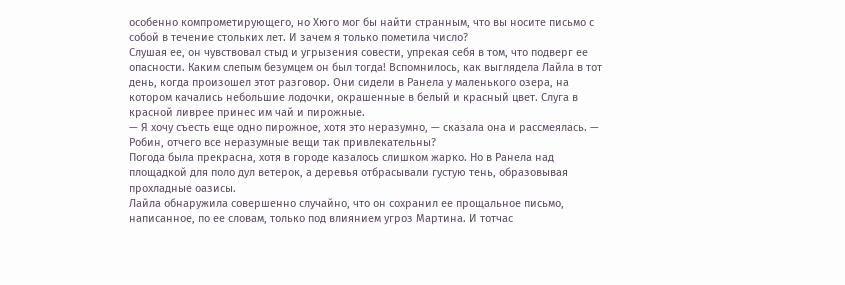особенно компрометирующего, но Хюго мог бы найти странным, что вы носите письмо с собой в течение стольких лет. И зачем я только пометила число?
Слушая ее, он чувствовал стыд и угрызения совести, упрекая себя в том, что подверг ее опасности. Каким слепым безумцем он был тогда! Вспомнилось, как выглядела Лайла в тот день, когда произошел этот разговор. Они сидели в Ранела у маленького озера, на котором качались небольшие лодочки, окрашенные в белый и красный цвет. Слуга в красной ливрее принес им чай и пирожные.
— Я хочу съесть еще одно пирожное, хотя это неразумно, — сказала она и рассмеялась. — Робин, отчего все неразумные вещи так привлекательны?
Погода была прекрасна, хотя в городе казалось слишком жарко. Но в Ранела над площадкой для поло дул ветерок, а деревья отбрасывали густую тень, образовывая прохладные оазисы.
Лайла обнаружила совершенно случайно, что он сохранил ее прощальное письмо, написанное, по ее словам, только под влиянием угроз Мартина. И тотчас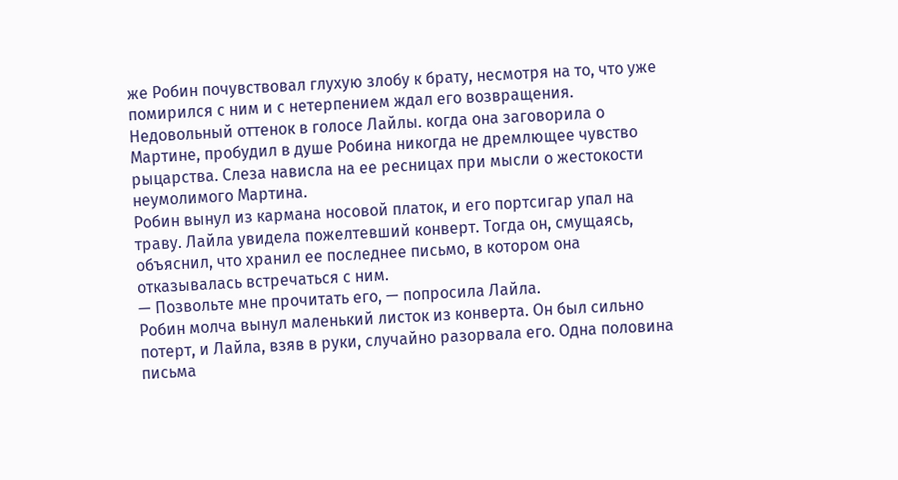же Робин почувствовал глухую злобу к брату, несмотря на то, что уже помирился с ним и с нетерпением ждал его возвращения. Недовольный оттенок в голосе Лайлы. когда она заговорила о Мартине, пробудил в душе Робина никогда не дремлющее чувство рыцарства. Слеза нависла на ее ресницах при мысли о жестокости неумолимого Мартина.
Робин вынул из кармана носовой платок, и его портсигар упал на траву. Лайла увидела пожелтевший конверт. Тогда он, смущаясь, объяснил, что хранил ее последнее письмо, в котором она отказывалась встречаться с ним.
— Позвольте мне прочитать его, — попросила Лайла.
Робин молча вынул маленький листок из конверта. Он был сильно потерт, и Лайла, взяв в руки, случайно разорвала его. Одна половина письма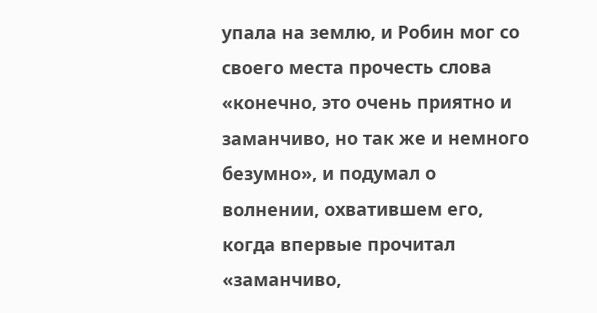упала на землю, и Робин мог со своего места прочесть слова «конечно, это очень приятно и заманчиво, но так же и немного безумно», и подумал о волнении, охватившем его, когда впервые прочитал «заманчиво,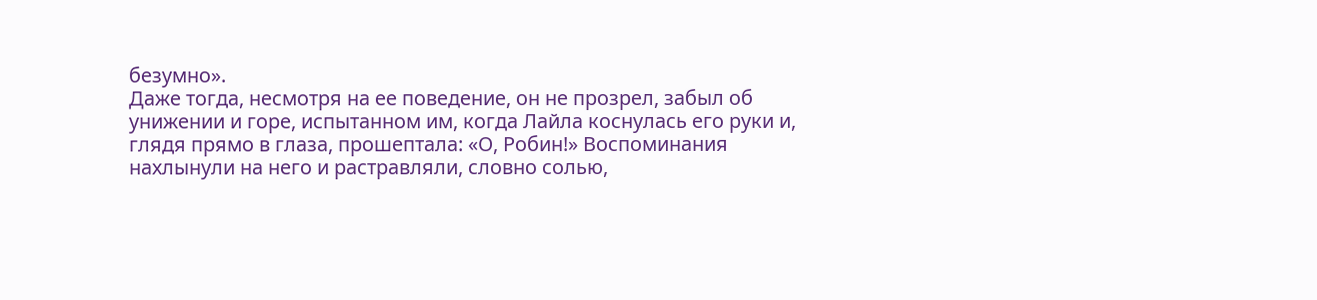безумно».
Даже тогда, несмотря на ее поведение, он не прозрел, забыл об унижении и горе, испытанном им, когда Лайла коснулась его руки и, глядя прямо в глаза, прошептала: «О, Робин!» Воспоминания нахлынули на него и растравляли, словно солью,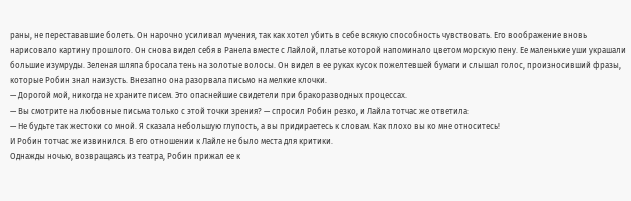раны, не перестававшие болеть. Он нарочно усиливал мучения, так как хотел убить в себе всякую способность чувствовать. Его воображение вновь нарисовало картину прошлого. Он снова видел себя в Ранела вместе с Лайлой, платье которой напоминало цветом морскую пену. Ее маленькие уши украшали большие изумруды. Зеленая шляпа бросала тень на золотые волосы. Он видел в ее руках кусок пожелтевшей бумаги и слышал голос, произносивший фразы, которые Робин знал наизусть. Внезапно она разорвала письмо на мелкие клочки.
— Дорогой мой, никогда не храните писем. Это опаснейшие свидетели при бракоразводных процессах.
— Вы смотрите на любовные письма только с этой точки зрения? — спросил Робин резко, и Лайла тотчас же ответила:
— Не будьте так жестоки со мной. Я сказала небольшую глупость, а вы придираетесь к словам. Как плохо вы ко мне относитесь!
И Робин тотчас же извинился. В его отношении к Лайле не было места для критики.
Однажды ночью, возвращаясь из театра, Робин прижал ее к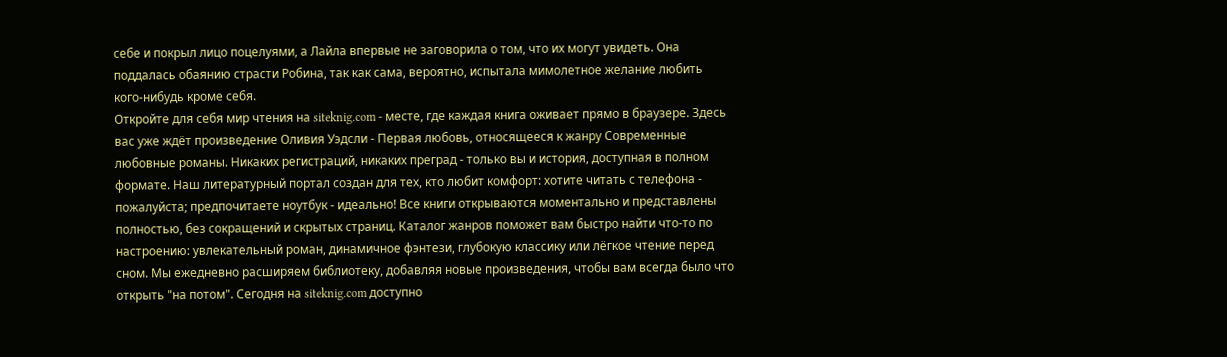себе и покрыл лицо поцелуями, а Лайла впервые не заговорила о том, что их могут увидеть. Она поддалась обаянию страсти Робина, так как сама, вероятно, испытала мимолетное желание любить кого-нибудь кроме себя.
Откройте для себя мир чтения на siteknig.com - месте, где каждая книга оживает прямо в браузере. Здесь вас уже ждёт произведение Оливия Уэдсли - Первая любовь, относящееся к жанру Современные любовные романы. Никаких регистраций, никаких преград - только вы и история, доступная в полном формате. Наш литературный портал создан для тех, кто любит комфорт: хотите читать с телефона - пожалуйста; предпочитаете ноутбук - идеально! Все книги открываются моментально и представлены полностью, без сокращений и скрытых страниц. Каталог жанров поможет вам быстро найти что-то по настроению: увлекательный роман, динамичное фэнтези, глубокую классику или лёгкое чтение перед сном. Мы ежедневно расширяем библиотеку, добавляя новые произведения, чтобы вам всегда было что открыть "на потом". Сегодня на siteknig.com доступно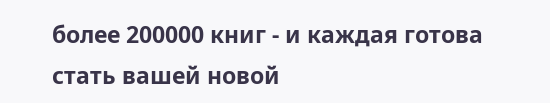более 200000 книг - и каждая готова стать вашей новой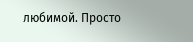любимой. Просто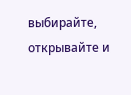выбирайте, открывайте и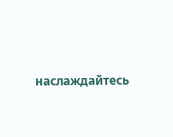наслаждайтесь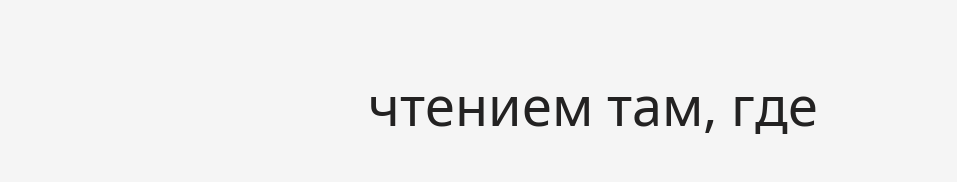чтением там, где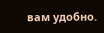вам удобно.